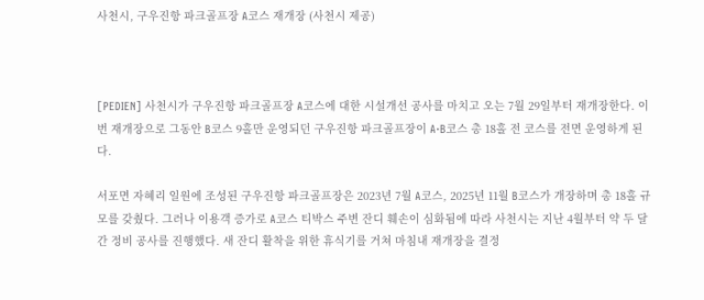사천시, 구우진항 파크골프장 A코스 재개장 (사천시 제공)



[PEDIEN] 사천시가 구우진항 파크골프장 A코스에 대한 시설개선 공사를 마치고 오는 7월 29일부터 재개장한다. 이번 재개장으로 그동안 B코스 9홀만 운영되던 구우진항 파크골프장이 A·B코스 총 18홀 전 코스를 전면 운영하게 된다.

서포면 자혜리 일원에 조성된 구우진항 파크골프장은 2023년 7월 A코스, 2025년 11월 B코스가 개장하며 총 18홀 규모를 갖췄다. 그러나 이용객 증가로 A코스 티박스 주변 잔디 훼손이 심화됨에 따라 사천시는 지난 4월부터 약 두 달간 정비 공사를 진행했다. 새 잔디 활착을 위한 휴식기를 거쳐 마침내 재개장을 결정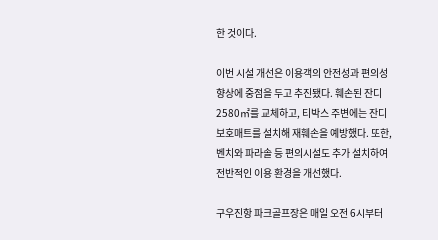한 것이다.

이번 시설 개선은 이용객의 안전성과 편의성 향상에 중점을 두고 추진됐다. 훼손된 잔디 2580㎡를 교체하고, 티박스 주변에는 잔디 보호매트를 설치해 재훼손을 예방했다. 또한, 벤치와 파라솔 등 편의시설도 추가 설치하여 전반적인 이용 환경을 개선했다.

구우진항 파크골프장은 매일 오전 6시부터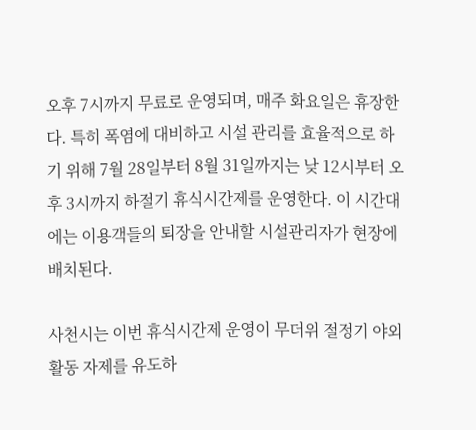오후 7시까지 무료로 운영되며, 매주 화요일은 휴장한다. 특히 폭염에 대비하고 시설 관리를 효율적으로 하기 위해 7월 28일부터 8월 31일까지는 낮 12시부터 오후 3시까지 하절기 휴식시간제를 운영한다. 이 시간대에는 이용객들의 퇴장을 안내할 시설관리자가 현장에 배치된다.

사천시는 이번 휴식시간제 운영이 무더위 절정기 야외활동 자제를 유도하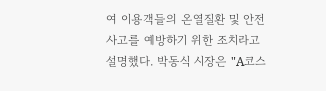여 이용객들의 온열질환 및 안전사고를 예방하기 위한 조치라고 설명했다. 박동식 시장은 "A코스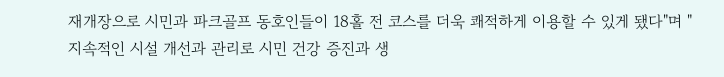재개장으로 시민과 파크골프 동호인들이 18홀 전 코스를 더욱 쾌적하게 이용할 수 있게 됐다"며 "지속적인 시설 개선과 관리로 시민 건강 증진과 생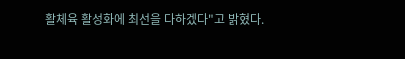활체육 활성화에 최선을 다하겠다"고 밝혔다.